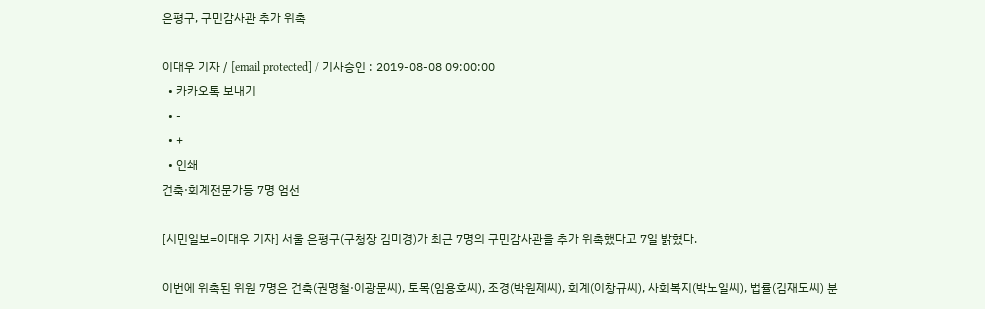은평구, 구민감사관 추가 위촉

이대우 기자 / [email protected] / 기사승인 : 2019-08-08 09:00:00
  • 카카오톡 보내기
  • -
  • +
  • 인쇄
건축·회계전문가등 7명 엄선

[시민일보=이대우 기자] 서울 은평구(구청장 김미경)가 최근 7명의 구민감사관을 추가 위촉했다고 7일 밝혔다.

이번에 위촉된 위원 7명은 건축(권명철·이광문씨), 토목(임용호씨), 조경(박원제씨), 회계(이창규씨), 사회복지(박노일씨), 법률(김재도씨) 분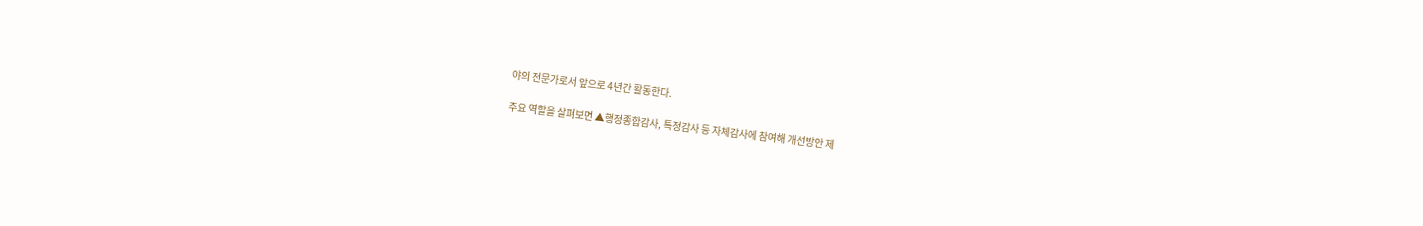야의 전문가로서 앞으로 4년간 활동한다.

주요 역할을 살펴보면 ▲행정종합감사, 특정감사 등 자체감사에 참여해 개선방안 제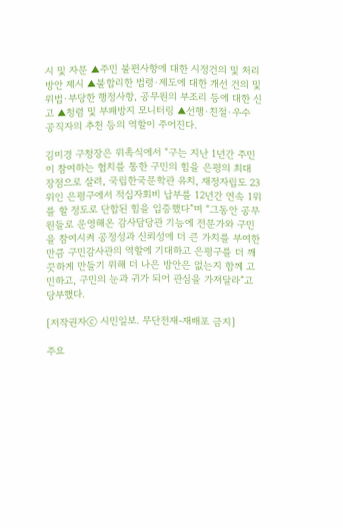시 및 자문 ▲주민 불편사항에 대한 시정건의 및 처리방안 제시 ▲불합리한 법령·제도에 대한 개선 건의 및 위법·부당한 행정사항, 공무원의 부조리 등에 대한 신고 ▲청렴 및 부패방지 모니터링 ▲선행·친절·우수 공직자의 추천 등의 역할이 주어진다.

김미경 구청장은 위촉식에서 “구는 지난 1년간 주민이 참여하는 협치를 통한 구민의 힘을 은평의 최대 장점으로 살려, 국립한국문학관 유치, 재정자립도 23위인 은평구에서 적십자회비 납부를 12년간 연속 1위를 할 정도로 단합된 힘을 입증했다”며 “그동안 공무원들로 운영해온 감사담당관 기능에 전문가와 구민을 참여시켜 공정성과 신뢰성에 더 큰 가치를 부여한 만큼 구민감사관의 역할에 기대하고 은평구를 더 깨끗하게 만들기 위해 더 나은 방안은 없는지 함께 고민하고, 구민의 눈과 귀가 되어 관심을 가져달라”고 당부했다.

[저작권자ⓒ 시민일보. 무단전재-재배포 금지]

주요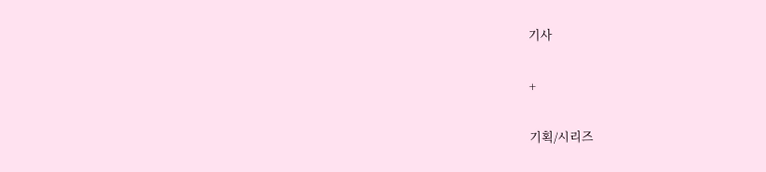기사

+

기획/시리즈